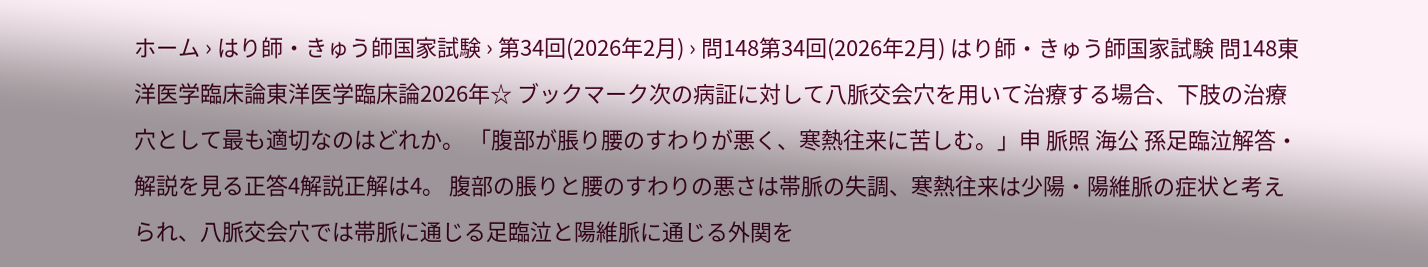ホーム › はり師・きゅう師国家試験 › 第34回(2026年2月) › 問148第34回(2026年2月) はり師・きゅう師国家試験 問148東洋医学臨床論東洋医学臨床論2026年☆ ブックマーク次の病証に対して八脈交会穴を用いて治療する場合、下肢の治療穴として最も適切なのはどれか。 「腹部が脹り腰のすわりが悪く、寒熱往来に苦しむ。」申 脈照 海公 孫足臨泣解答・解説を見る正答4解説正解は4。 腹部の脹りと腰のすわりの悪さは帯脈の失調、寒熱往来は少陽・陽維脈の症状と考えられ、八脈交会穴では帯脈に通じる足臨泣と陽維脈に通じる外関を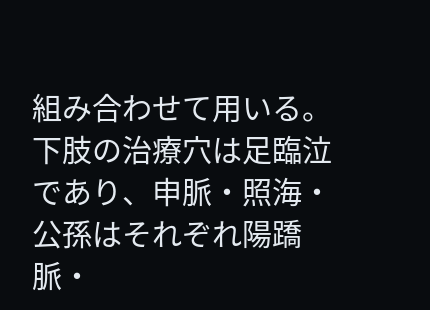組み合わせて用いる。 下肢の治療穴は足臨泣であり、申脈・照海・公孫はそれぞれ陽蹻脈・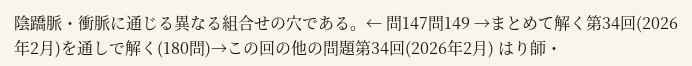陰蹻脈・衝脈に通じる異なる組合せの穴である。← 問147問149 →まとめて解く第34回(2026年2月)を通しで解く(180問)→この回の他の問題第34回(2026年2月) はり師・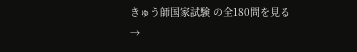きゅう師国家試験 の全180問を見る →